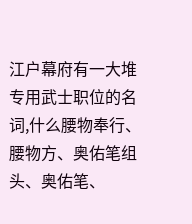江户幕府有一大堆专用武士职位的名词,什么腰物奉行、腰物方、奥佑笔组头、奥佑笔、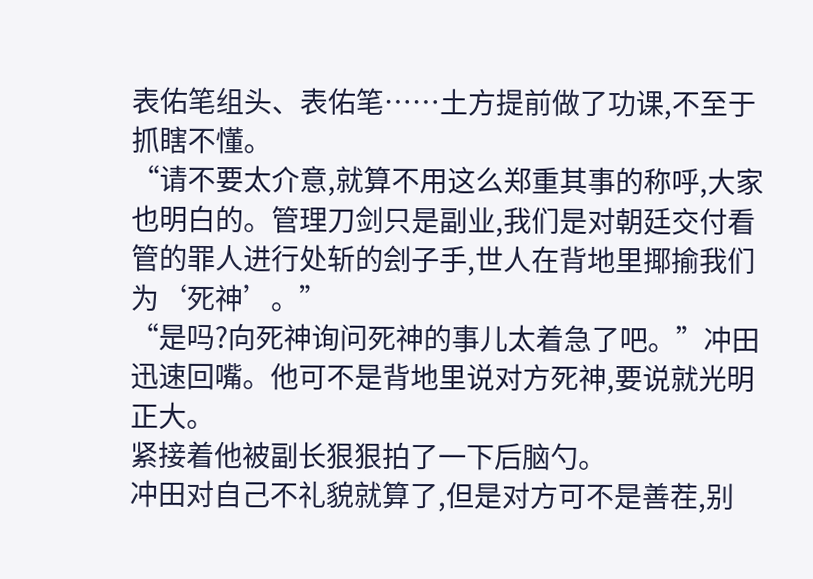表佑笔组头、表佑笔……土方提前做了功课,不至于抓瞎不懂。
“请不要太介意,就算不用这么郑重其事的称呼,大家也明白的。管理刀剑只是副业,我们是对朝廷交付看管的罪人进行处斩的刽子手,世人在背地里揶揄我们为‘死神’。”
“是吗?向死神询问死神的事儿太着急了吧。”冲田迅速回嘴。他可不是背地里说对方死神,要说就光明正大。
紧接着他被副长狠狠拍了一下后脑勺。
冲田对自己不礼貌就算了,但是对方可不是善茬,别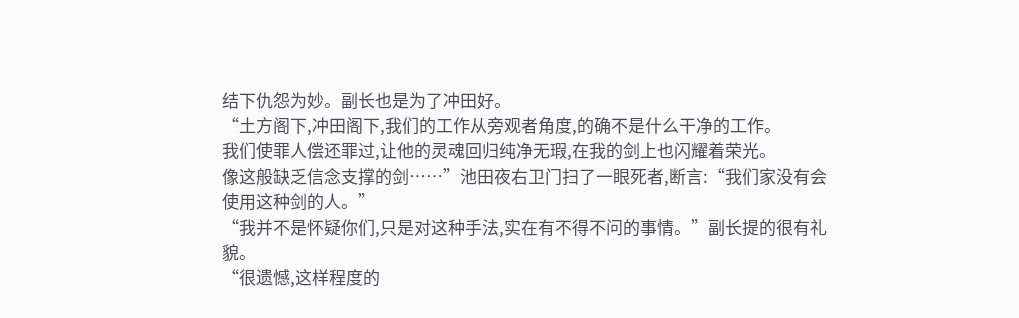结下仇怨为妙。副长也是为了冲田好。
“土方阁下,冲田阁下,我们的工作从旁观者角度,的确不是什么干净的工作。
我们使罪人偿还罪过,让他的灵魂回归纯净无瑕,在我的剑上也闪耀着荣光。
像这般缺乏信念支撑的剑……”池田夜右卫门扫了一眼死者,断言:“我们家没有会使用这种剑的人。”
“我并不是怀疑你们,只是对这种手法,实在有不得不问的事情。”副长提的很有礼貌。
“很遗憾,这样程度的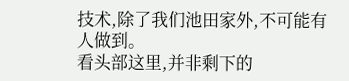技术,除了我们池田家外,不可能有人做到。
看头部这里,并非剩下的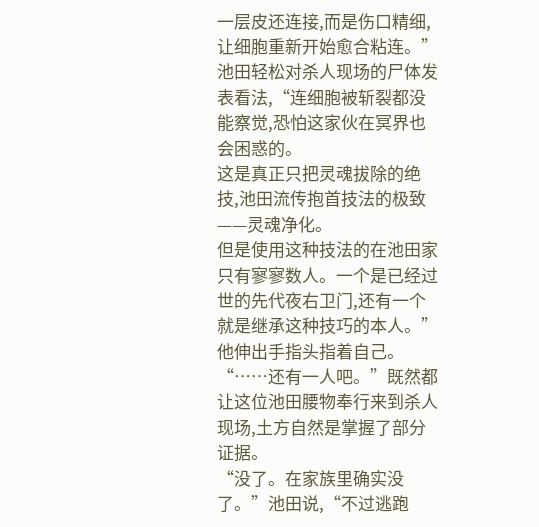一层皮还连接,而是伤口精细,让细胞重新开始愈合粘连。”池田轻松对杀人现场的尸体发表看法,“连细胞被斩裂都没能察觉,恐怕这家伙在冥界也会困惑的。
这是真正只把灵魂拔除的绝技,池田流传抱首技法的极致——灵魂净化。
但是使用这种技法的在池田家只有寥寥数人。一个是已经过世的先代夜右卫门,还有一个就是继承这种技巧的本人。”他伸出手指头指着自己。
“……还有一人吧。”既然都让这位池田腰物奉行来到杀人现场,土方自然是掌握了部分证据。
“没了。在家族里确实没了。”池田说,“不过逃跑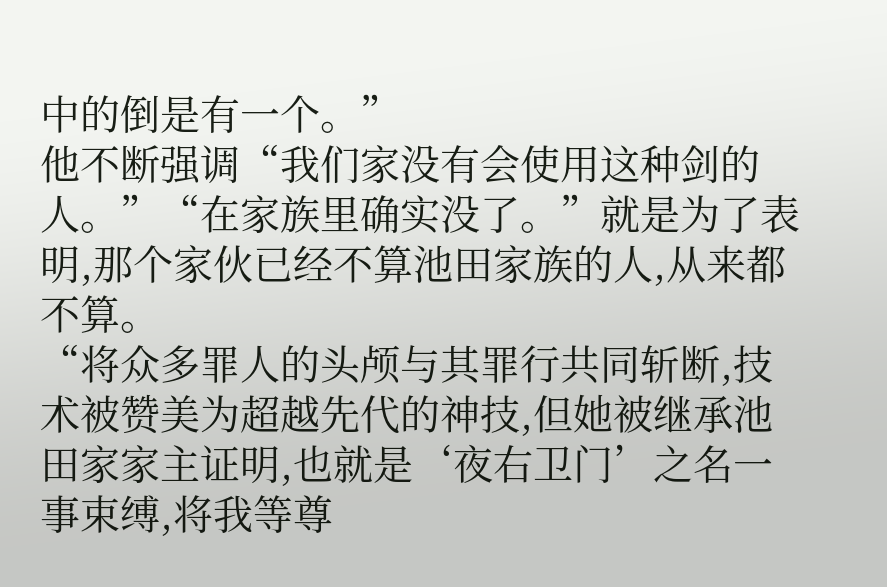中的倒是有一个。”
他不断强调“我们家没有会使用这种剑的人。”“在家族里确实没了。”就是为了表明,那个家伙已经不算池田家族的人,从来都不算。
“将众多罪人的头颅与其罪行共同斩断,技术被赞美为超越先代的神技,但她被继承池田家家主证明,也就是‘夜右卫门’之名一事束缚,将我等尊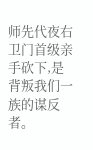师先代夜右卫门首级亲手砍下,是背叛我们一族的谋反者。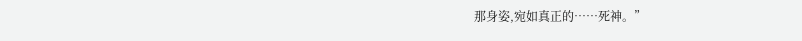那身姿,宛如真正的……死神。”